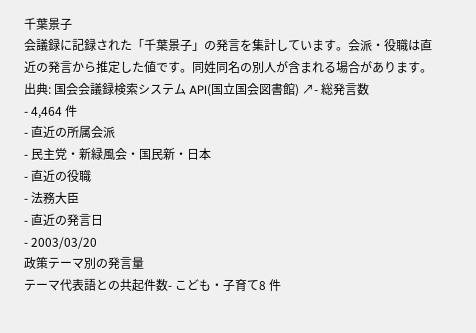千葉景子
会議録に記録された「千葉景子」の発言を集計しています。会派・役職は直近の発言から推定した値です。同姓同名の別人が含まれる場合があります。
出典: 国会会議録検索システム API(国立国会図書館) ↗- 総発言数
- 4,464 件
- 直近の所属会派
- 民主党・新緑風会・国民新・日本
- 直近の役職
- 法務大臣
- 直近の発言日
- 2003/03/20
政策テーマ別の発言量
テーマ代表語との共起件数- こども・子育て8 件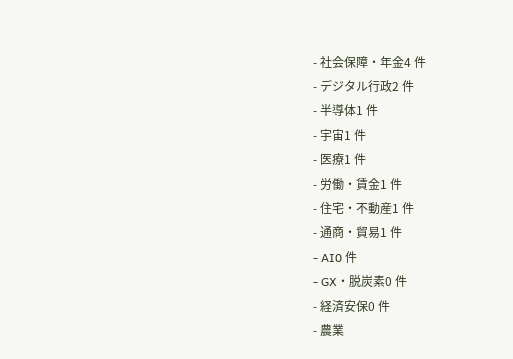- 社会保障・年金4 件
- デジタル行政2 件
- 半導体1 件
- 宇宙1 件
- 医療1 件
- 労働・賃金1 件
- 住宅・不動産1 件
- 通商・貿易1 件
- AI0 件
- GX・脱炭素0 件
- 経済安保0 件
- 農業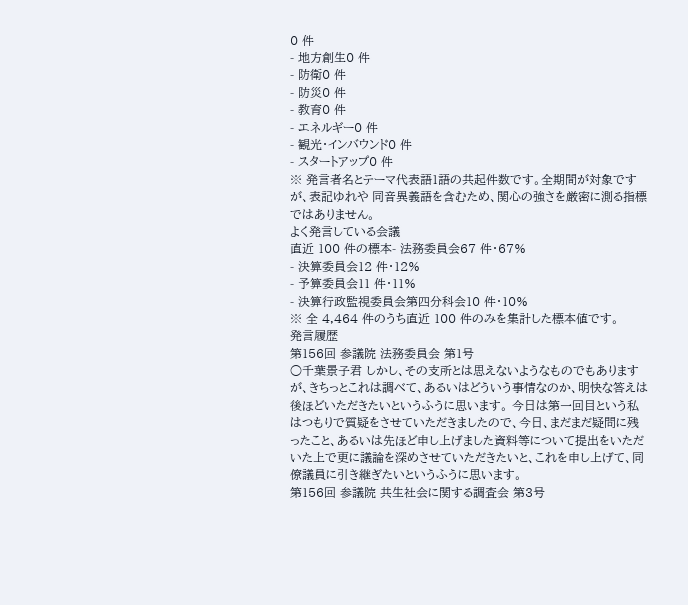0 件
- 地方創生0 件
- 防衛0 件
- 防災0 件
- 教育0 件
- エネルギー0 件
- 観光・インバウンド0 件
- スタートアップ0 件
※ 発言者名とテーマ代表語1語の共起件数です。全期間が対象ですが、表記ゆれや 同音異義語を含むため、関心の強さを厳密に測る指標ではありません。
よく発言している会議
直近 100 件の標本- 法務委員会67 件・67%
- 決算委員会12 件・12%
- 予算委員会11 件・11%
- 決算行政監視委員会第四分科会10 件・10%
※ 全 4,464 件のうち直近 100 件のみを集計した標本値です。
発言履歴
第156回 参議院 法務委員会 第1号
○千葉景子君 しかし、その支所とは思えないようなものでもありますが、きちっとこれは調べて、あるいはどういう事情なのか、明快な答えは後ほどいただきたいというふうに思います。 今日は第一回目という私はつもりで質疑をさせていただきましたので、今日、まだまだ疑問に残ったこと、あるいは先ほど申し上げました資料等について提出をいただいた上で更に議論を深めさせていただきたいと、これを申し上げて、同僚議員に引き継ぎたいというふうに思います。
第156回 参議院 共生社会に関する調査会 第3号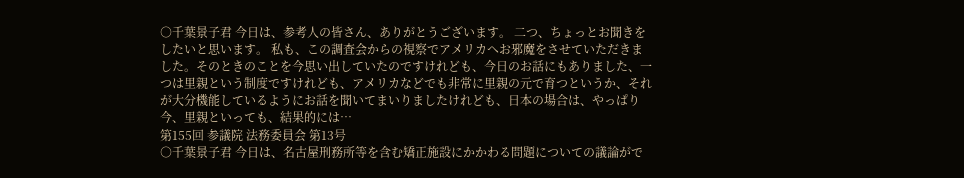○千葉景子君 今日は、参考人の皆さん、ありがとうございます。 二つ、ちょっとお聞きをしたいと思います。 私も、この調査会からの視察でアメリカへお邪魔をさせていただきました。そのときのことを今思い出していたのですけれども、今日のお話にもありました、一つは里親という制度ですけれども、アメリカなどでも非常に里親の元で育つというか、それが大分機能しているようにお話を聞いてまいりましたけれども、日本の場合は、やっぱり今、里親といっても、結果的には…
第155回 参議院 法務委員会 第13号
○千葉景子君 今日は、名古屋刑務所等を含む矯正施設にかかわる問題についての議論がで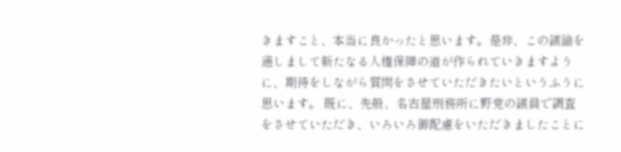きますこと、本当に良かったと思います。是非、この議論を通しまして新たなる人権保障の道が作られていきますように、期待をしながら質問をさせていただきたいというふうに思います。 既に、先般、名古屋刑務所に野党の議員で調査をさせていただき、いろいろ御配慮をいただきましたことに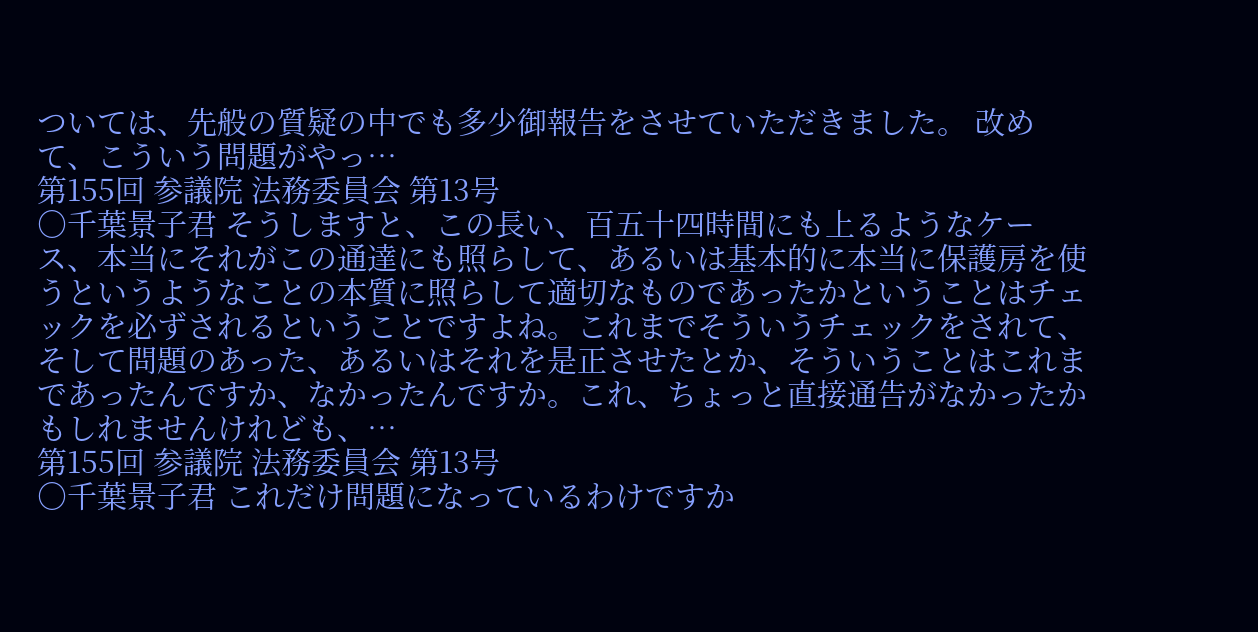ついては、先般の質疑の中でも多少御報告をさせていただきました。 改めて、こういう問題がやっ…
第155回 参議院 法務委員会 第13号
○千葉景子君 そうしますと、この長い、百五十四時間にも上るようなケース、本当にそれがこの通達にも照らして、あるいは基本的に本当に保護房を使うというようなことの本質に照らして適切なものであったかということはチェックを必ずされるということですよね。これまでそういうチェックをされて、そして問題のあった、あるいはそれを是正させたとか、そういうことはこれまであったんですか、なかったんですか。これ、ちょっと直接通告がなかったかもしれませんけれども、…
第155回 参議院 法務委員会 第13号
○千葉景子君 これだけ問題になっているわけですか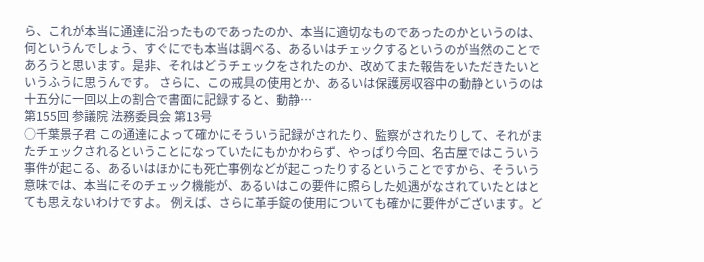ら、これが本当に通達に沿ったものであったのか、本当に適切なものであったのかというのは、何というんでしょう、すぐにでも本当は調べる、あるいはチェックするというのが当然のことであろうと思います。是非、それはどうチェックをされたのか、改めてまた報告をいただきたいというふうに思うんです。 さらに、この戒具の使用とか、あるいは保護房収容中の動静というのは十五分に一回以上の割合で書面に記録すると、動静…
第155回 参議院 法務委員会 第13号
○千葉景子君 この通達によって確かにそういう記録がされたり、監察がされたりして、それがまたチェックされるということになっていたにもかかわらず、やっぱり今回、名古屋ではこういう事件が起こる、あるいはほかにも死亡事例などが起こったりするということですから、そういう意味では、本当にそのチェック機能が、あるいはこの要件に照らした処遇がなされていたとはとても思えないわけですよ。 例えば、さらに革手錠の使用についても確かに要件がございます。ど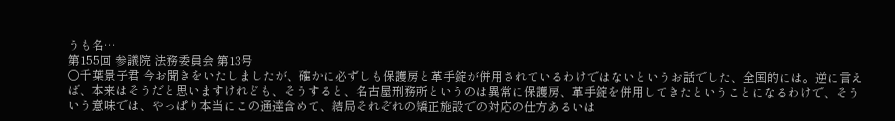うも名…
第155回 参議院 法務委員会 第13号
○千葉景子君 今お聞きをいたしましたが、確かに必ずしも保護房と革手錠が併用されているわけではないというお話でした、全国的には。逆に言えば、本来はそうだと思いますけれども、そうすると、名古屋刑務所というのは異常に保護房、革手錠を併用してきたということになるわけで、そういう意味では、やっぱり本当にこの通達含めて、結局それぞれの矯正施設での対応の仕方あるいは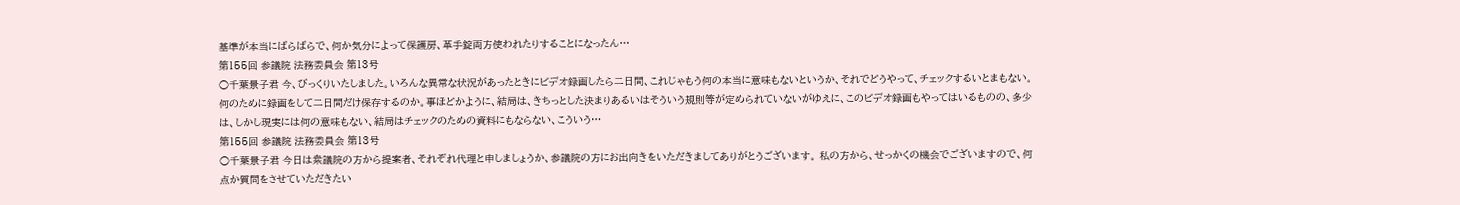基準が本当にばらばらで、何か気分によって保護房、革手錠両方使われたりすることになったん…
第155回 参議院 法務委員会 第13号
○千葉景子君 今、びっくりいたしました。いろんな異常な状況があったときにビデオ録画したら二日間、これじゃもう何の本当に意味もないというか、それでどうやって、チェックするいとまもない。何のために録画をして二日間だけ保存するのか。事ほどかように、結局は、きちっとした決まりあるいはそういう規則等が定められていないがゆえに、このビデオ録画もやってはいるものの、多少は、しかし現実には何の意味もない、結局はチェックのための資料にもならない、こういう…
第155回 参議院 法務委員会 第13号
○千葉景子君 今日は衆議院の方から提案者、それぞれ代理と申しましょうか、参議院の方にお出向きをいただきましてありがとうございます。 私の方から、せっかくの機会でございますので、何点か質問をさせていただきたい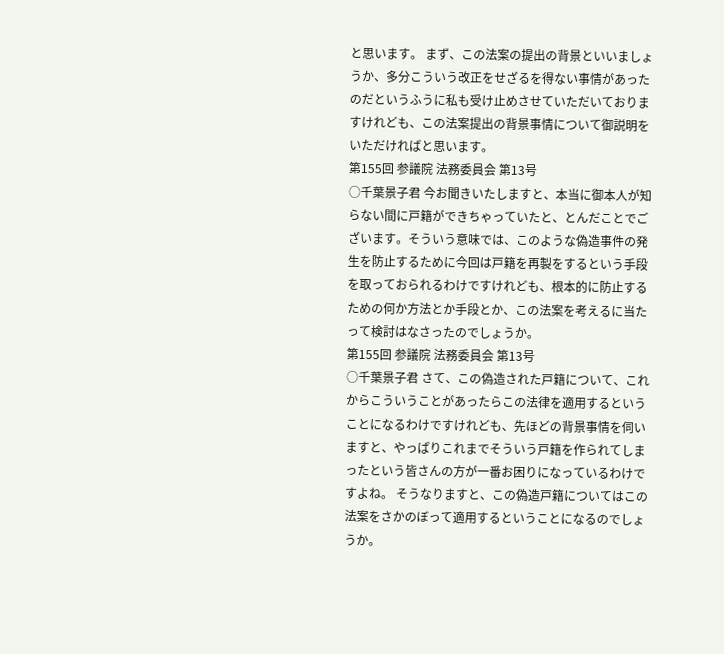と思います。 まず、この法案の提出の背景といいましょうか、多分こういう改正をせざるを得ない事情があったのだというふうに私も受け止めさせていただいておりますけれども、この法案提出の背景事情について御説明をいただければと思います。
第155回 参議院 法務委員会 第13号
○千葉景子君 今お聞きいたしますと、本当に御本人が知らない間に戸籍ができちゃっていたと、とんだことでございます。そういう意味では、このような偽造事件の発生を防止するために今回は戸籍を再製をするという手段を取っておられるわけですけれども、根本的に防止するための何か方法とか手段とか、この法案を考えるに当たって検討はなさったのでしょうか。
第155回 参議院 法務委員会 第13号
○千葉景子君 さて、この偽造された戸籍について、これからこういうことがあったらこの法律を適用するということになるわけですけれども、先ほどの背景事情を伺いますと、やっぱりこれまでそういう戸籍を作られてしまったという皆さんの方が一番お困りになっているわけですよね。 そうなりますと、この偽造戸籍についてはこの法案をさかのぼって適用するということになるのでしょうか。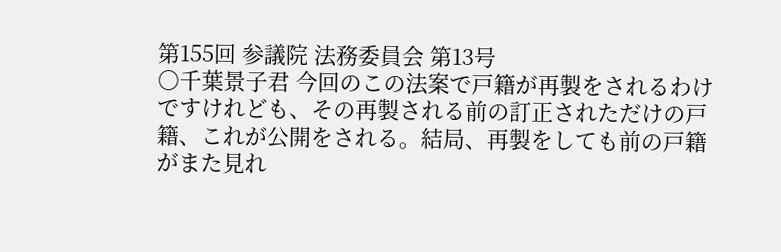第155回 参議院 法務委員会 第13号
○千葉景子君 今回のこの法案で戸籍が再製をされるわけですけれども、その再製される前の訂正されただけの戸籍、これが公開をされる。結局、再製をしても前の戸籍がまた見れ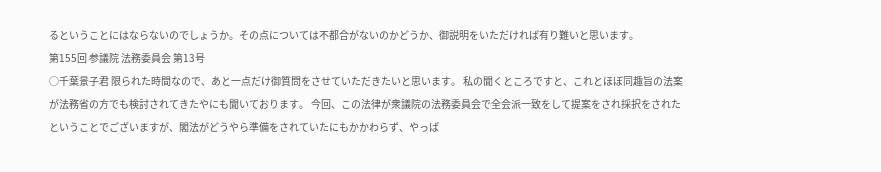るということにはならないのでしょうか。その点については不都合がないのかどうか、御説明をいただければ有り難いと思います。
第155回 参議院 法務委員会 第13号
○千葉景子君 限られた時間なので、あと一点だけ御質問をさせていただきたいと思います。 私の聞くところですと、これとほぼ同趣旨の法案が法務省の方でも検討されてきたやにも聞いております。 今回、この法律が衆議院の法務委員会で全会派一致をして提案をされ採択をされたということでございますが、閣法がどうやら準備をされていたにもかかわらず、やっぱ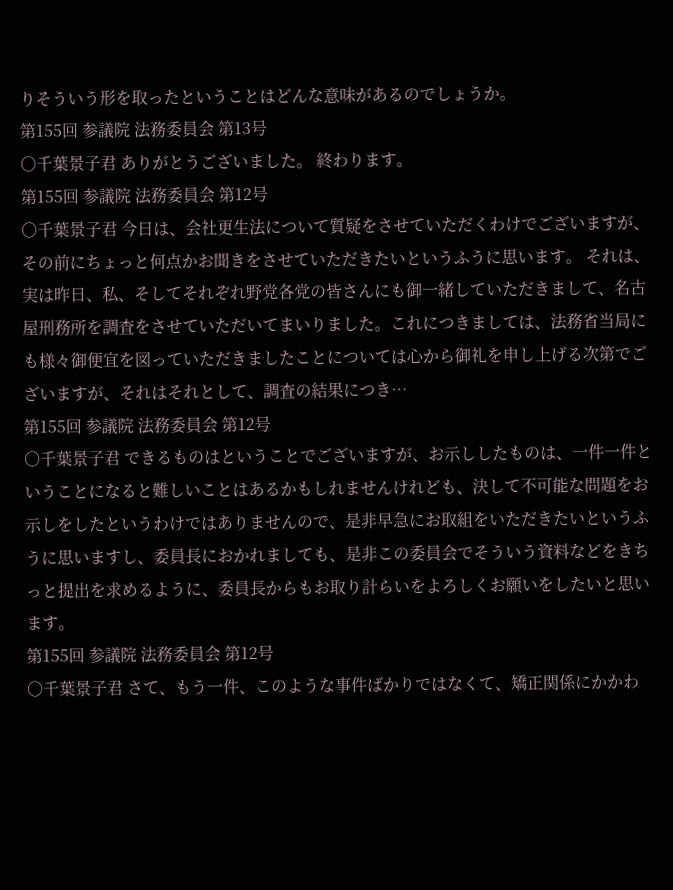りそういう形を取ったということはどんな意味があるのでしょうか。
第155回 参議院 法務委員会 第13号
○千葉景子君 ありがとうございました。 終わります。
第155回 参議院 法務委員会 第12号
○千葉景子君 今日は、会社更生法について質疑をさせていただくわけでございますが、その前にちょっと何点かお聞きをさせていただきたいというふうに思います。 それは、実は昨日、私、そしてそれぞれ野党各党の皆さんにも御一緒していただきまして、名古屋刑務所を調査をさせていただいてまいりました。これにつきましては、法務省当局にも様々御便宜を図っていただきましたことについては心から御礼を申し上げる次第でございますが、それはそれとして、調査の結果につき…
第155回 参議院 法務委員会 第12号
○千葉景子君 できるものはということでございますが、お示ししたものは、一件一件ということになると難しいことはあるかもしれませんけれども、決して不可能な問題をお示しをしたというわけではありませんので、是非早急にお取組をいただきたいというふうに思いますし、委員長におかれましても、是非この委員会でそういう資料などをきちっと提出を求めるように、委員長からもお取り計らいをよろしくお願いをしたいと思います。
第155回 参議院 法務委員会 第12号
○千葉景子君 さて、もう一件、このような事件ばかりではなくて、矯正関係にかかわ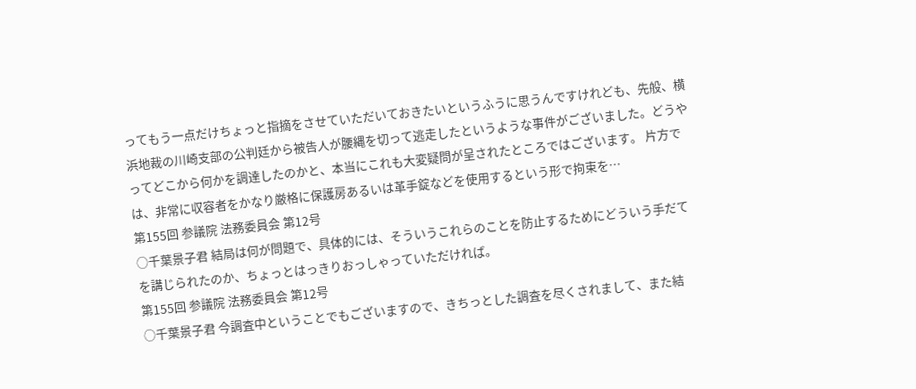ってもう一点だけちょっと指摘をさせていただいておきたいというふうに思うんですけれども、先般、横浜地裁の川崎支部の公判廷から被告人が腰縄を切って逃走したというような事件がございました。どうやってどこから何かを調達したのかと、本当にこれも大変疑問が呈されたところではございます。 片方では、非常に収容者をかなり厳格に保護房あるいは革手錠などを使用するという形で拘束を…
第155回 参議院 法務委員会 第12号
○千葉景子君 結局は何が問題で、具体的には、そういうこれらのことを防止するためにどういう手だてを講じられたのか、ちょっとはっきりおっしゃっていただければ。
第155回 参議院 法務委員会 第12号
○千葉景子君 今調査中ということでもございますので、きちっとした調査を尽くされまして、また結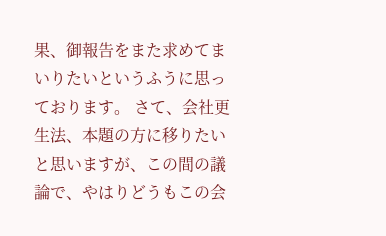果、御報告をまた求めてまいりたいというふうに思っております。 さて、会社更生法、本題の方に移りたいと思いますが、この間の議論で、やはりどうもこの会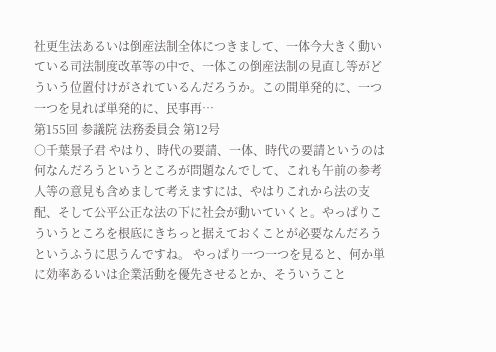社更生法あるいは倒産法制全体につきまして、一体今大きく動いている司法制度改革等の中で、一体この倒産法制の見直し等がどういう位置付けがされているんだろうか。この間単発的に、一つ一つを見れば単発的に、民事再…
第155回 参議院 法務委員会 第12号
○千葉景子君 やはり、時代の要請、一体、時代の要請というのは何なんだろうというところが問題なんでして、これも午前の参考人等の意見も含めまして考えますには、やはりこれから法の支配、そして公平公正な法の下に社会が動いていくと。やっぱりこういうところを根底にきちっと据えておくことが必要なんだろうというふうに思うんですね。 やっぱり一つ一つを見ると、何か単に効率あるいは企業活動を優先させるとか、そういうこと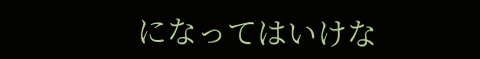になってはいけな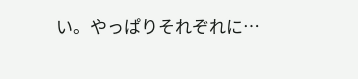い。やっぱりそれぞれに…